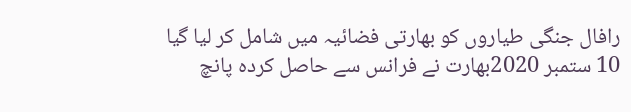رافال جنگی طیاروں کو بھارتی فضائیہ میں شامل کر لیا گيا
10 ستمبر 2020بھارت نے فرانس سے حاصل کردہ پانچ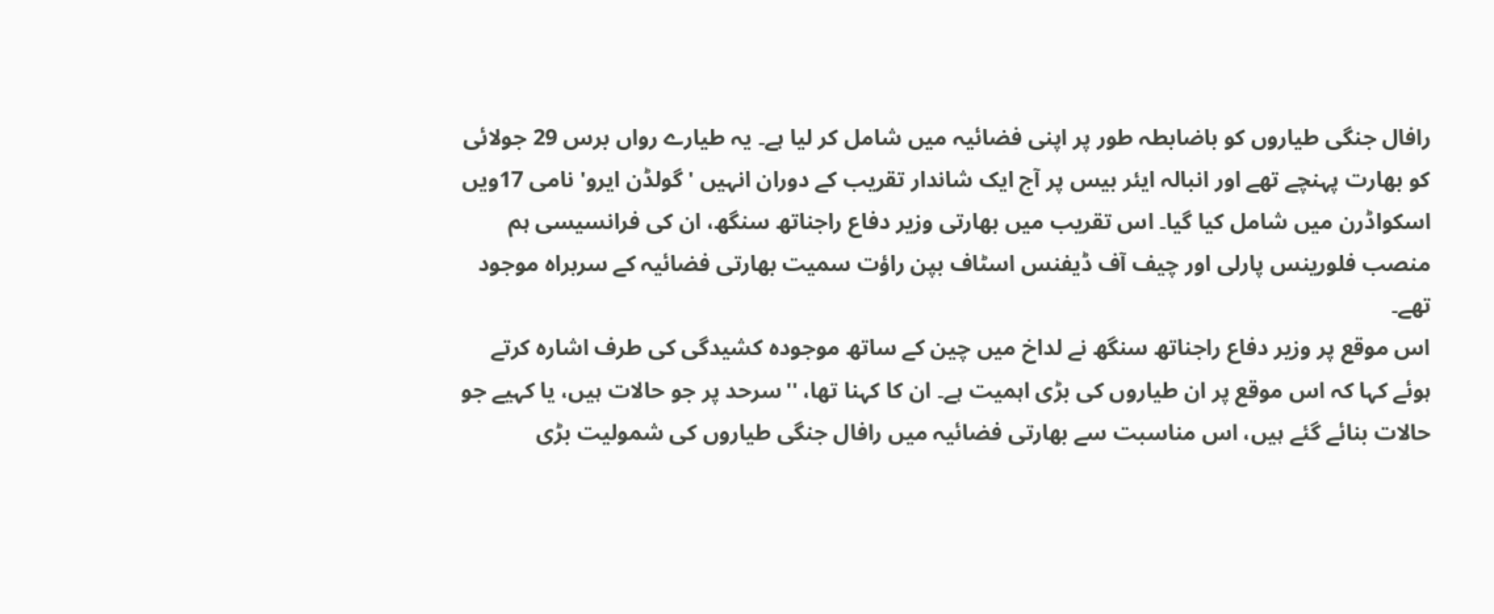رافال جنگی طیاروں کو باضابطہ طور پر اپنی فضائیہ میں شامل کر لیا ہے۔ یہ طیارے رواں برس 29 جولائی کو بھارت پہنچے تھے اور انبالہ ایئر بیس پر آج ایک شاندار تقریب کے دوران انہیں 'گولڈن ایرو' نامی 17ویں اسکواڈرن میں شامل کیا گیا۔ اس تقریب میں بھارتی وزیر دفاع راجناتھ سنگھ، ان کی فرانسیسی ہم منصب فلورینس پارلی اور چیف آف ڈیفنس اسٹاف بپن راؤت سمیت بھارتی فضائیہ کے سربراہ موجود تھے۔
اس موقع پر وزیر دفاع راجناتھ سنگھ نے لداخ میں چین کے ساتھ موجودہ کشیدگی کی طرف اشارہ کرتے ہوئے کہا کہ اس موقع پر ان طیاروں کی بڑی اہمیت ہے۔ ان کا کہنا تھا، ''سرحد پر جو حالات ہیں، یا کہیے جو حالات بنائے گئے ہیں، اس مناسبت سے بھارتی فضائیہ میں رافال جنگی طیاروں کی شمولیت بڑی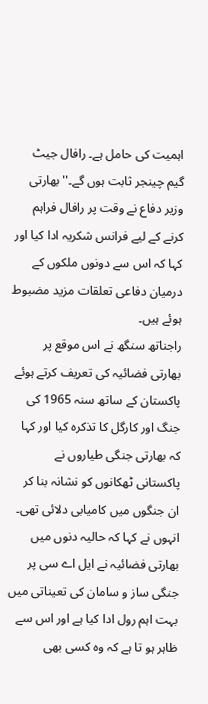اہمیت کی حامل ہے۔ رافال جیٹ گیم چینجر ثابت ہوں گے۔'' بھارتی وزیر دفاع نے وقت پر رافال فراہم کرنے کے لیے فرانس شکریہ ادا کیا اور کہا کہ اس سے دونوں ملکوں کے درمیان دفاعی تعلقات مزید مضبوط ہوئے ہیں۔
راجناتھ سنگھ نے اس موقع پر بھارتی فضائیہ کی تعریف کرتے ہوئے پاکستان کے ساتھ سنہ 1965 کی جنگ اور کارگل کا تذکرہ کیا اور کہا کہ بھارتی جنگی طیاروں نے پاکستانی ٹھکانوں کو نشانہ بنا کر ان جنگوں میں کامیابی دلائی تھی۔ انہوں نے کہا کہ حالیہ دنوں میں بھارتی فضائیہ نے ایل اے سی پر جنگی ساز و سامان کی تعیناتی میں بہت اہم رول ادا کیا ہے اور اس سے ظاہر ہو تا ہے کہ وہ کسی بھی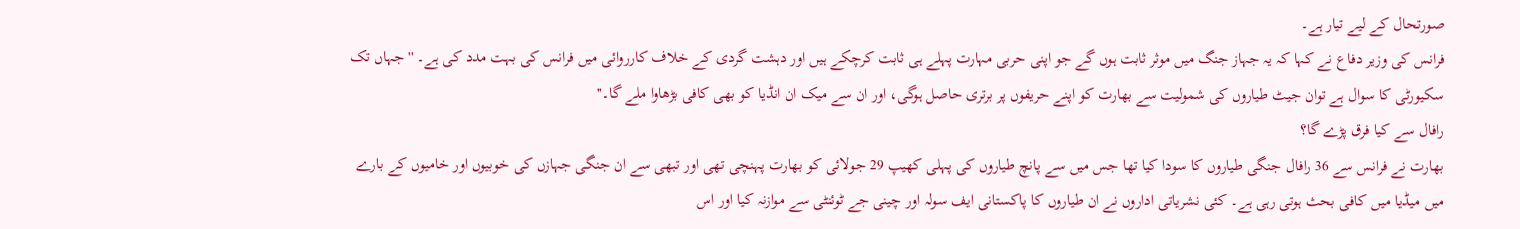صورتحال کے لیے تیار ہے۔
فرانس کی وزیر دفاع نے کہا کہ یہ جہاز جنگ میں موثر ثابت ہوں گے جو اپنی حربی مہارت پہلے ہی ثابت کرچکے ہیں اور دہشت گردی کے خلاف کارروائی میں فرانس کی بہت مدد کی ہے۔ ''جہاں تک سکیورٹی کا سوال ہے توان جیٹ طیاروں کی شمولیت سے بھارت کو اپنے حریفوں پر برتری حاصل ہوگی، اور ان سے میک ان انڈیا کو بھی کافی بڑھاوا ملے گا۔''
رافال سے کیا فرق پڑے گا؟
بھارت نے فرانس سے 36 رافال جنگی طیاروں کا سودا کیا تھا جس میں سے پانچ طیاروں کی پہلی کھیپ 29 جولائی کو بھارت پہنچی تھی اور تبھی سے ان جنگی جہازں کی خوبیوں اور خامیوں کے بارے میں میڈیا میں کافی بحث ہوتی رہی ہے۔ کئی نشریاتی اداروں نے ان طیاروں کا پاکستانی ایف سولہ اور چینی جے ٹوئنٹی سے موازنہ کیا اور اس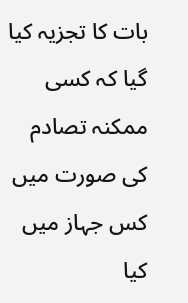بات کا تجزیہ کیا گیا کہ کسی ممکنہ تصادم کی صورت میں کس جہاز میں کیا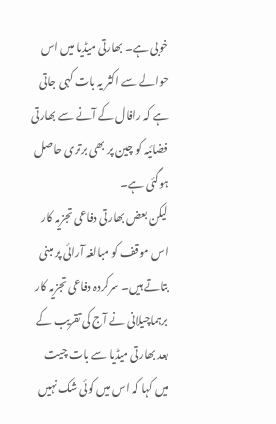خوبی ہے۔ بھارتی میڈیا میں اس حوالے سے اکثر یہ بات کہی جاتی ہے کہ رافال کے آنے سے بھارتی فضائیہ کو چین پر بھی برتری حاصل ہوگئی ہے۔
لیکن بعض بھارتی دفاعی تجزیہ کار اس موقف کو مبالغہ آرائی پر مبنی بتاتے ہیں۔ سرکردہ دفاعی تجزیہ کار برہماچیلانی نے آج کی تقریب کے بعد بھارتی میڈیا سے بات چیت میں کہا کہ اس میں کوئی شک نہیں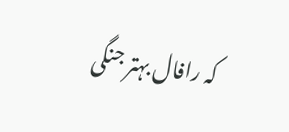کہ رافال بہتر جنگی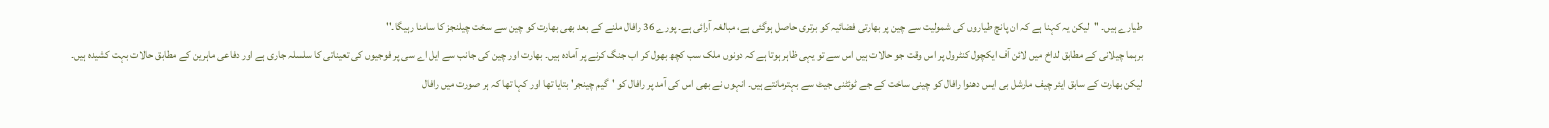طیارے ہیں۔ ''لیکن یہ کہنا ہے کہ ان پانچ طیاروں کی شمولیت سے چین پر بھارتی فضائیہ کو برتری حاصل ہوگئی ہے، مبالغہ آرائی ہے۔ پورے 36 رافال ملنے کے بعد بھی بھارت کو چین سے سخت چیلنجز کا سامنا رہیگا۔''
برہما چیلانی کے مطابق لداخ میں لائن آف ایکچول کنٹرول پر اس وقت جو حالات ہیں اس سے تو یہی ظاہر ہوتا ہے کہ دونوں ملک سب کچھ بھول کر اب جنگ کرنے پر آمادہ ہیں۔ بھارت اور چین کی جانب سے ایل اے سی پر فوجیوں کی تعیناتی کا سلسلہ جاری ہے اور دفاعی ماہرین کے مطابق حالات بہت کشیدہ ہیں۔
لیکن بھارت کے سابق ایئر چیف مارشل بی ایس دھنوا رافال کو چینی ساخت کے جے ٹوئٹنی جیٹ سے بہترمانتے ہیں۔ انہوں نے بھی اس کی آمد پر رافال کو 'گیم چینجر' بتایا تھا اور کہا تھا کہ ہر صورت میں رافال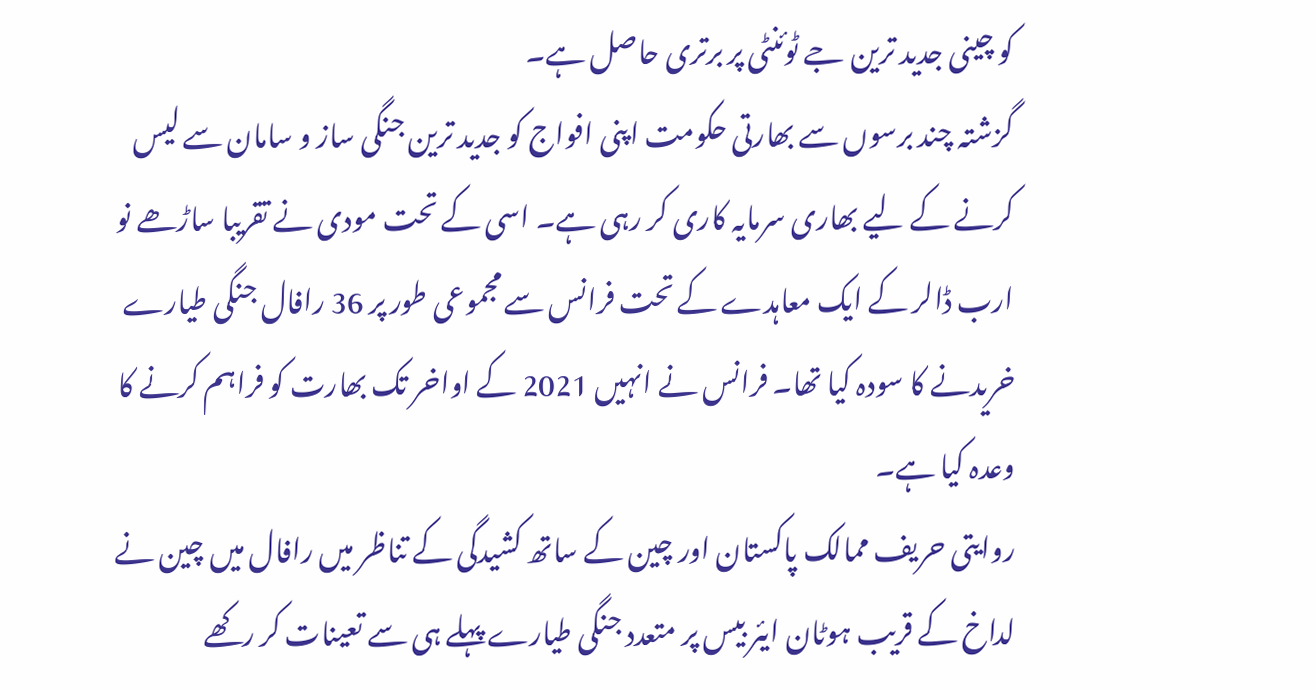کو چینی جدید ترین جے ٹوئنٹی پر برتری حاصل ہے۔
گزشتہ چند برسوں سے بھارتی حکومت اپنی افواج کو جدید ترین جنگی ساز و سامان سے لیس کرنے کے لیے بھاری سرمایہ کاری کر رہی ہے۔ اسی کے تحت مودی نے تقریبا ساڑھے نو ارب ڈالر کے ایک معاہدے کے تحت فرانس سے مجموعی طور پر 36 رافال جنگی طیارے خریدنے کا سودہ کیا تھا۔ فرانس نے انہیں 2021 کے اواخر تک بھارت کو فراہم کرنے کا وعدہ کیا ہے۔
روایتی حریف ممالک پاکستان اور چین کے ساتھ کشیدگی کے تناظر میں رافال میں چین نے لداخ کے قریب ہوٹان ایئر بیس پر متعدد جنگی طیارے پہلے ہی سے تعینات کر رکھے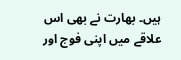ہیں۔ بھارت نے بھی اس علاقے میں اپنی فوج اور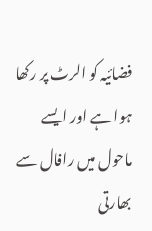فضائیہ کو الرٹ پر رکھا ہوا ہے اور ایسے ماحول میں رافال سے بھارتی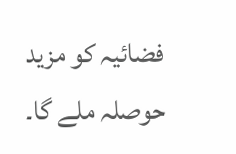فضائیہ کو مزید حوصلہ ملے گا۔